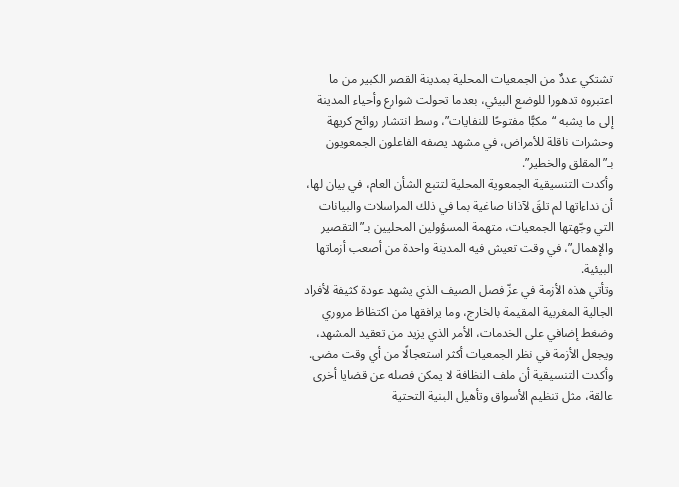تشتكي عددٌ من الجمعيات المحلية بمدينة القصر الكبير من ما اعتبروه تدهورا للوضع البيئي، بعدما تحولت شوارع وأحياء المدينة إلى ما يشبه “مكبًّا مفتوحًا للنفايات”، وسط انتشار روائح كريهة وحشرات ناقلة للأمراض، في مشهد يصفه الفاعلون الجمعويون بـ”المقلق والخطير”.
وأكدت التنسيقية الجمعوية المحلية لتتبع الشأن العام، في بيان لها، أن نداءاتها لم تلقَ لآذانا صاغية بما في ذلك المراسلات والبيانات التي وجّهتها الجمعيات، متهمة المسؤولين المحليين بـ”التقصير والإهمال”، في وقت تعيش فيه المدينة واحدة من أصعب أزماتها البيئية.
وتأتي هذه الأزمة في عزّ فصل الصيف الذي يشهد عودة كثيفة لأفراد الجالية المغربية المقيمة بالخارج، وما يرافقها من اكتظاظ مروري وضغط إضافي على الخدمات، الأمر الذي يزيد من تعقيد المشهد، ويجعل الأزمة في نظر الجمعيات أكثر استعجالًا من أي وقت مضى.
وأكدت التنسيقية أن ملف النظافة لا يمكن فصله عن قضايا أخرى عالقة، مثل تنظيم الأسواق وتأهيل البنية التحتية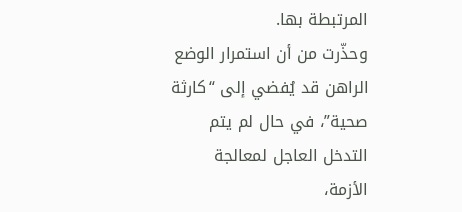المرتبطة بها.
وحذّرت من أن استمرار الوضع الراهن قد يُفضي إلى “كارثة صحية”، في حال لم يتم التدخل العاجل لمعالجة الأزمة،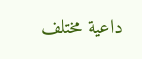داعية مختلف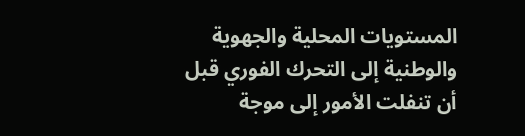المستويات المحلية والجهوية والوطنية إلى التحرك الفوري قبل أن تنفلت الأمور إلى موجة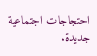احتجاجات اجتماعية جديدة.